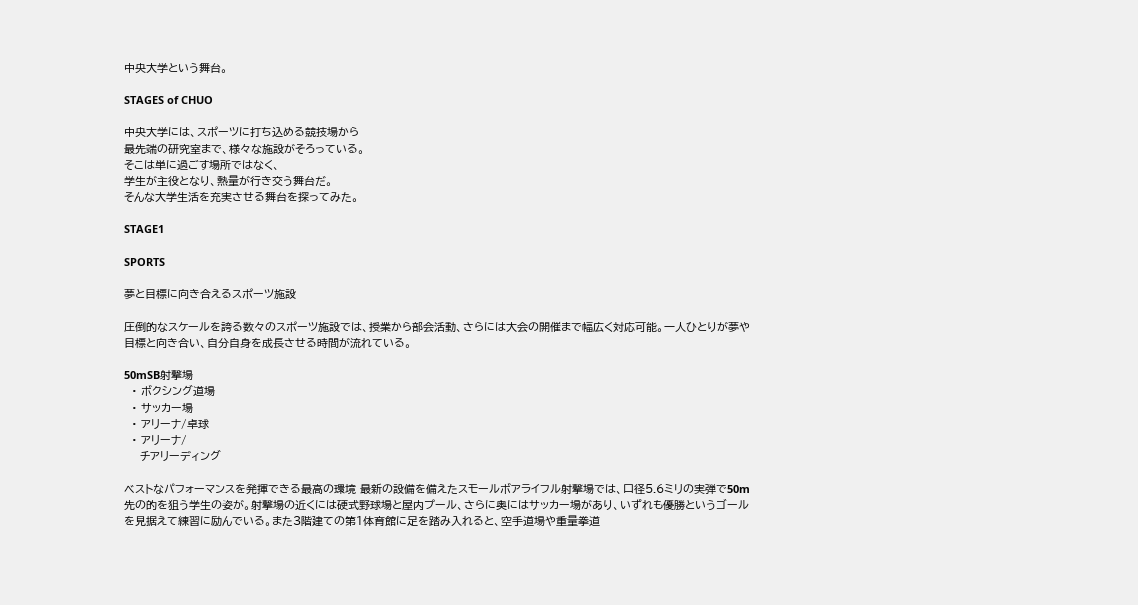中央大学という舞台。

STAGES of CHUO

中央大学には、スポーツに打ち込める競技場から
最先端の研究室まで、様々な施設がそろっている。
そこは単に過ごす場所ではなく、
学生が主役となり、熱量が行き交う舞台だ。
そんな大学生活を充実させる舞台を探ってみた。

STAGE1

SPORTS

夢と目標に向き合えるスポーツ施設

圧倒的なスケールを誇る数々のスポーツ施設では、授業から部会活動、さらには大会の開催まで幅広く対応可能。一人ひとりが夢や目標と向き合い、自分自身を成長させる時間が流れている。

50mSB射撃場
  • ボクシング道場
  • サッカー場
  • アリーナ/卓球
  • アリーナ/
    チアリーディング

ベストなパフォーマンスを発揮できる最高の環境 最新の設備を備えたスモールボアライフル射撃場では、口径5.6ミリの実弾で50m先の的を狙う学生の姿が。射撃場の近くには硬式野球場と屋内プール、さらに奥にはサッカー場があり、いずれも優勝というゴールを見据えて練習に励んでいる。また3階建ての第1体育館に足を踏み入れると、空手道場や重量拳道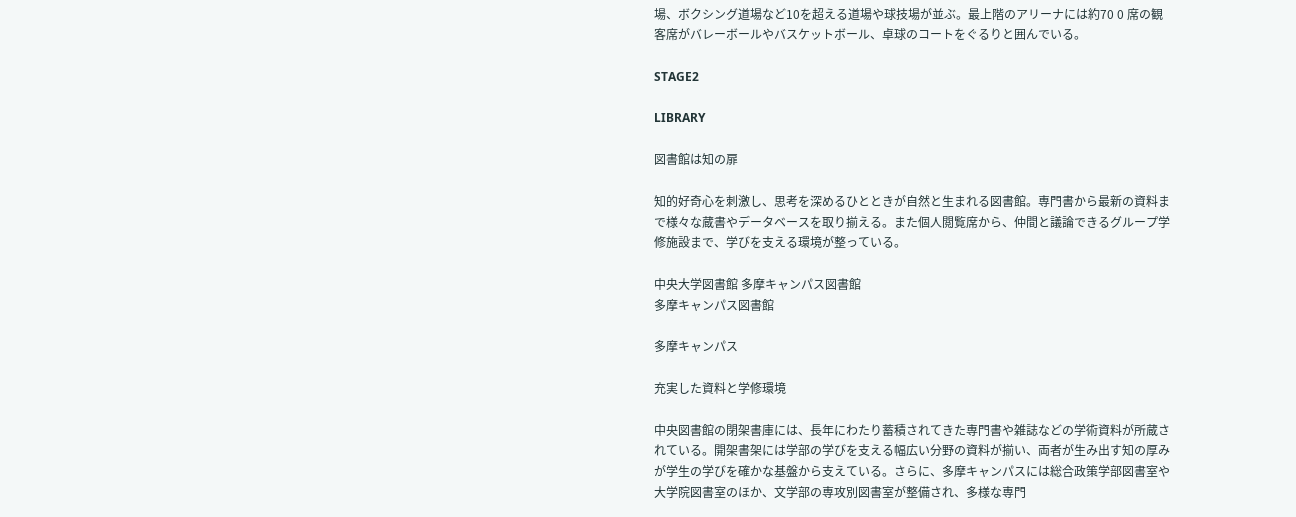場、ボクシング道場など10を超える道場や球技場が並ぶ。最上階のアリーナには約70 0 席の観客席がバレーボールやバスケットボール、卓球のコートをぐるりと囲んでいる。

STAGE2

LIBRARY

図書館は知の扉

知的好奇心を刺激し、思考を深めるひとときが自然と生まれる図書館。専門書から最新の資料まで様々な蔵書やデータベースを取り揃える。また個人閲覧席から、仲間と議論できるグループ学修施設まで、学びを支える環境が整っている。

中央大学図書館 多摩キャンパス図書館
多摩キャンパス図書館

多摩キャンパス

充実した資料と学修環境

中央図書館の閉架書庫には、長年にわたり蓄積されてきた専門書や雑誌などの学術資料が所蔵されている。開架書架には学部の学びを支える幅広い分野の資料が揃い、両者が生み出す知の厚みが学生の学びを確かな基盤から支えている。さらに、多摩キャンパスには総合政策学部図書室や大学院図書室のほか、文学部の専攻別図書室が整備され、多様な専門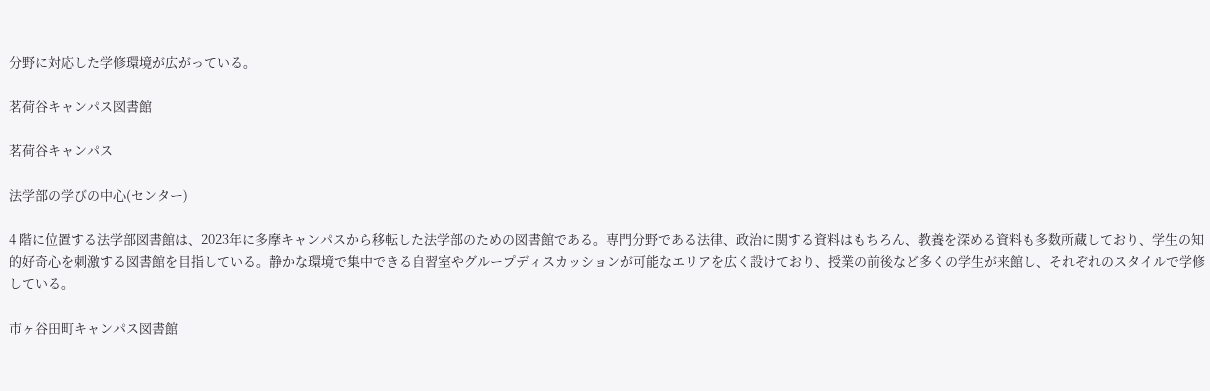分野に対応した学修環境が広がっている。

茗荷谷キャンパス図書館

茗荷谷キャンパス

法学部の学びの中心(センター)

4 階に位置する法学部図書館は、2023年に多摩キャンパスから移転した法学部のための図書館である。専門分野である法律、政治に関する資料はもちろん、教養を深める資料も多数所蔵しており、学生の知的好奇心を刺激する図書館を目指している。静かな環境で集中できる自習室やグループディスカッションが可能なエリアを広く設けており、授業の前後など多くの学生が来館し、それぞれのスタイルで学修している。

市ヶ谷田町キャンパス図書館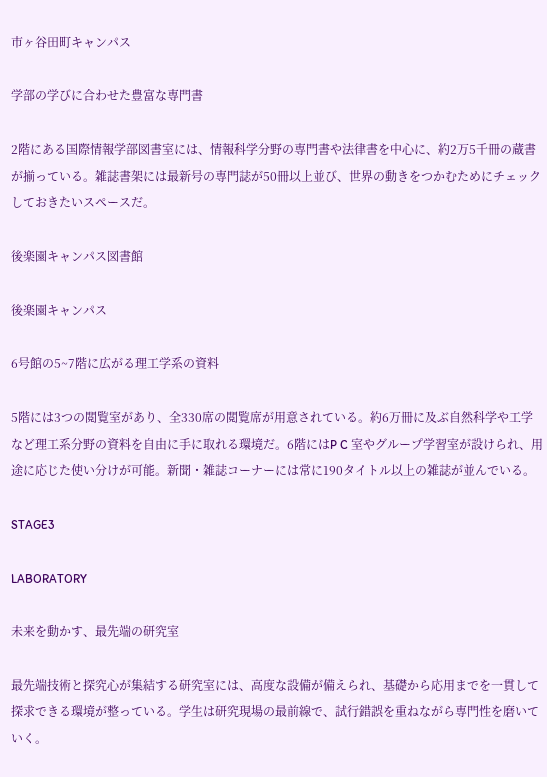市ヶ谷田町キャンパス

学部の学びに合わせた豊富な専門書

2階にある国際情報学部図書室には、情報科学分野の専門書や法律書を中心に、約2万5千冊の蔵書が揃っている。雑誌書架には最新号の専門誌が50冊以上並び、世界の動きをつかむためにチェックしておきたいスペースだ。

後楽園キャンパス図書館

後楽園キャンパス

6号館の5~7階に広がる理工学系の資料

5階には3つの閲覧室があり、全330席の閲覧席が用意されている。約6万冊に及ぶ自然科学や工学など理工系分野の資料を自由に手に取れる環境だ。6階にはP C 室やグループ学習室が設けられ、用途に応じた使い分けが可能。新聞・雑誌コーナーには常に190タイトル以上の雑誌が並んでいる。

STAGE3

LABORATORY

未来を動かす、最先端の研究室

最先端技術と探究心が集結する研究室には、高度な設備が備えられ、基礎から応用までを一貫して探求できる環境が整っている。学生は研究現場の最前線で、試行錯誤を重ねながら専門性を磨いていく。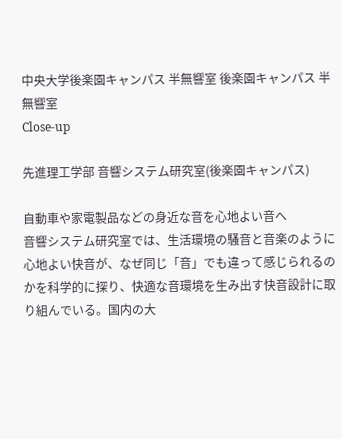中央大学後楽園キャンパス 半無響室 後楽園キャンパス 半無響室
Close-up

先進理工学部 音響システム研究室(後楽園キャンパス)

自動車や家電製品などの身近な音を心地よい音へ
音響システム研究室では、生活環境の騒音と音楽のように心地よい快音が、なぜ同じ「音」でも違って感じられるのかを科学的に探り、快適な音環境を生み出す快音設計に取り組んでいる。国内の大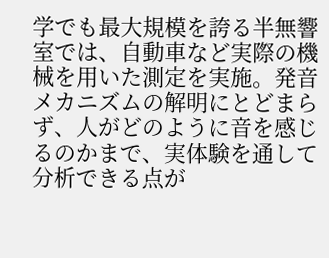学でも最大規模を誇る半無響室では、自動車など実際の機械を用いた測定を実施。発音メカニズムの解明にとどまらず、人がどのように音を感じるのかまで、実体験を通して分析できる点が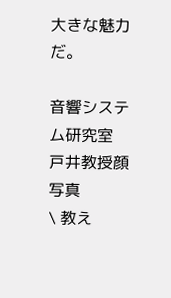大きな魅力だ。

音響システム研究室
戸井教授顔写真
\ 教え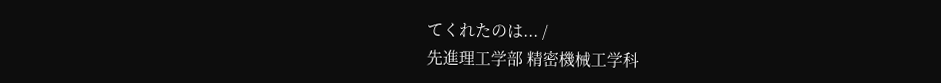てくれたのは... /
先進理工学部 精密機械工学科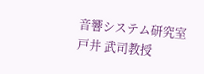音響システム研究室
戸井 武司教授